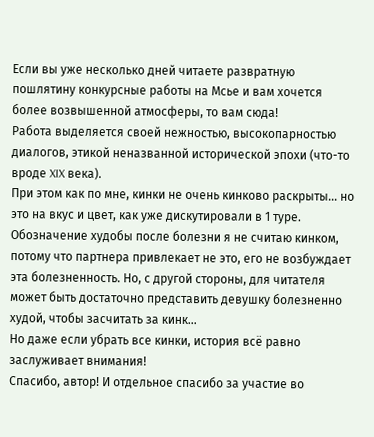Если вы уже несколько дней читаете развратную пошлятину конкурсные работы на Мсье и вам хочется более возвышенной атмосферы, то вам сюда!
Работа выделяется своей нежностью, высокопарностью диалогов, этикой неназванной исторической эпохи (что-то вроде XIX века).
При этом как по мне, кинки не очень кинково раскрыты... но это на вкус и цвет, как уже дискутировали в 1 туре. Обозначение худобы после болезни я не считаю кинком, потому что партнера привлекает не это, его не возбуждает эта болезненность. Но, с другой стороны, для читателя может быть достаточно представить девушку болезненно худой, чтобы засчитать за кинк...
Но даже если убрать все кинки, история всё равно заслуживает внимания!
Спасибо, автор! И отдельное спасибо за участие во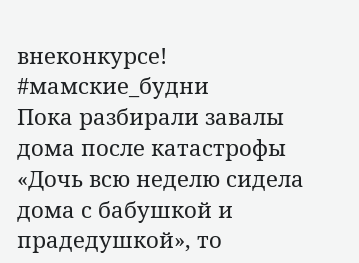внеконкурсе!
#мамские_будни
Пока разбирали завалы дома после катастрофы «Дочь всю неделю сидела дома с бабушкой и прадедушкой», то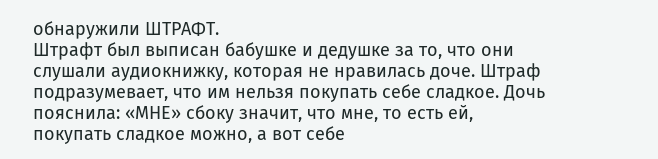обнаружили ШТРАФТ.
Штрафт был выписан бабушке и дедушке за то, что они слушали аудиокнижку, которая не нравилась доче. Штраф подразумевает, что им нельзя покупать себе сладкое. Дочь пояснила: «МНЕ» сбоку значит, что мне, то есть ей, покупать сладкое можно, а вот себе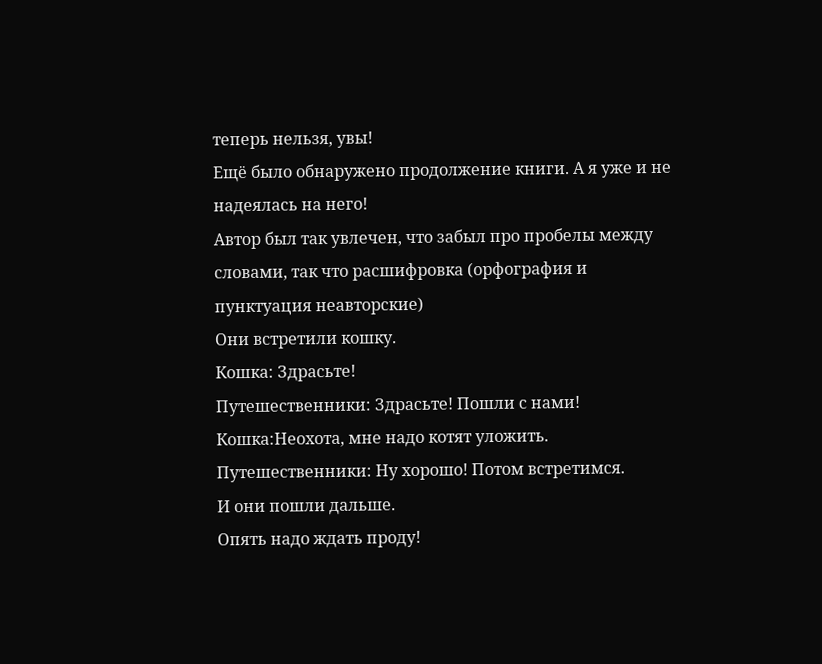теперь нельзя, увы!
Ещё было обнаружено продолжение книги. А я уже и не надеялась на него!
Автор был так увлечен, что забыл про пробелы между словами, так что расшифровка (орфография и пунктуация неавторские)
Они встретили кошку.
Кошка: Здрасьте!
Путешественники: Здрасьте! Пошли с нами!
Кошка:Неохота, мне надо котят уложить.
Путешественники: Ну хорошо! Потом встретимся.
И они пошли дальше.
Опять надо ждать проду!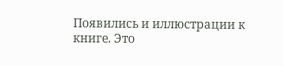Появились и иллюстрации к книге. Это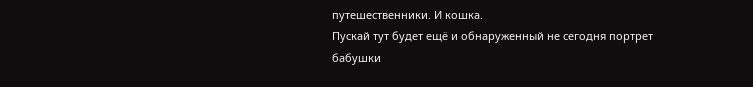путешественники. И кошка.
Пускай тут будет ещё и обнаруженный не сегодня портрет бабушки